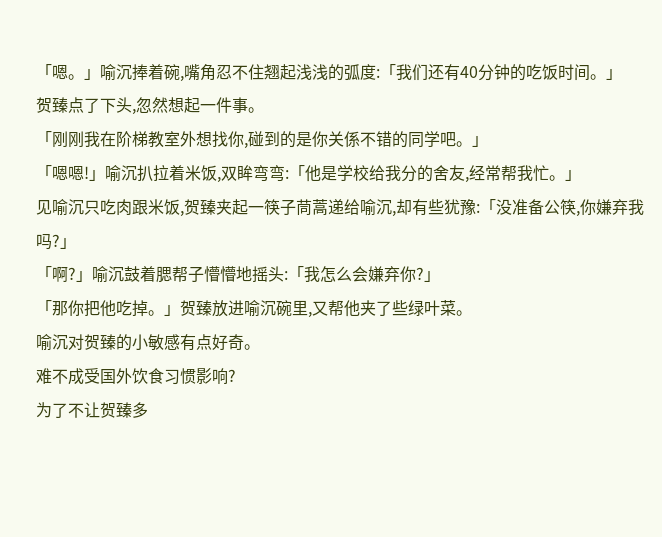「嗯。」喻沉捧着碗,嘴角忍不住翘起浅浅的弧度:「我们还有40分钟的吃饭时间。」
贺臻点了下头,忽然想起一件事。
「刚刚我在阶梯教室外想找你,碰到的是你关係不错的同学吧。」
「嗯嗯!」喻沉扒拉着米饭,双眸弯弯:「他是学校给我分的舍友,经常帮我忙。」
见喻沉只吃肉跟米饭,贺臻夹起一筷子茼蒿递给喻沉,却有些犹豫:「没准备公筷,你嫌弃我吗?」
「啊?」喻沉鼓着腮帮子懵懵地摇头:「我怎么会嫌弃你?」
「那你把他吃掉。」贺臻放进喻沉碗里,又帮他夹了些绿叶菜。
喻沉对贺臻的小敏感有点好奇。
难不成受国外饮食习惯影响?
为了不让贺臻多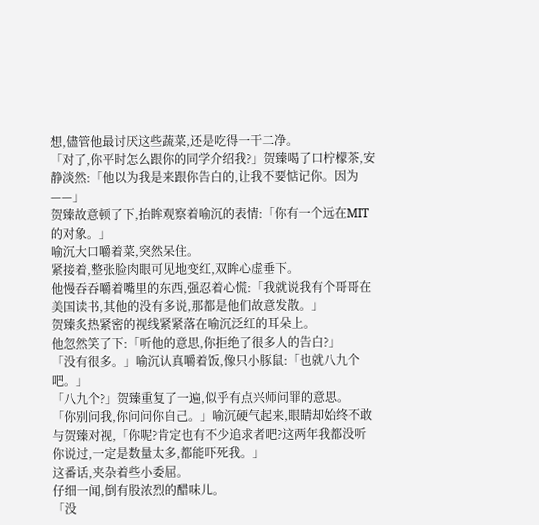想,儘管他最讨厌这些蔬菜,还是吃得一干二净。
「对了,你平时怎么跟你的同学介绍我?」贺臻喝了口柠檬茶,安静淡然:「他以为我是来跟你告白的,让我不要惦记你。因为——」
贺臻故意顿了下,抬眸观察着喻沉的表情:「你有一个远在MIT的对象。」
喻沉大口嚼着菜,突然呆住。
紧接着,整张脸肉眼可见地变红,双眸心虚垂下。
他慢吞吞嚼着嘴里的东西,强忍着心慌:「我就说我有个哥哥在美国读书,其他的没有多说,那都是他们故意发散。」
贺臻炙热紧密的视线紧紧落在喻沉泛红的耳朵上。
他忽然笑了下:「听他的意思,你拒绝了很多人的告白?」
「没有很多。」喻沉认真嚼着饭,像只小豚鼠:「也就八九个吧。」
「八九个?」贺臻重复了一遍,似乎有点兴师问罪的意思。
「你别问我,你问问你自己。」喻沉硬气起来,眼睛却始终不敢与贺臻对视,「你呢?肯定也有不少追求者吧?这两年我都没听你说过,一定是数量太多,都能吓死我。」
这番话,夹杂着些小委屈。
仔细一闻,倒有股浓烈的醋味儿。
「没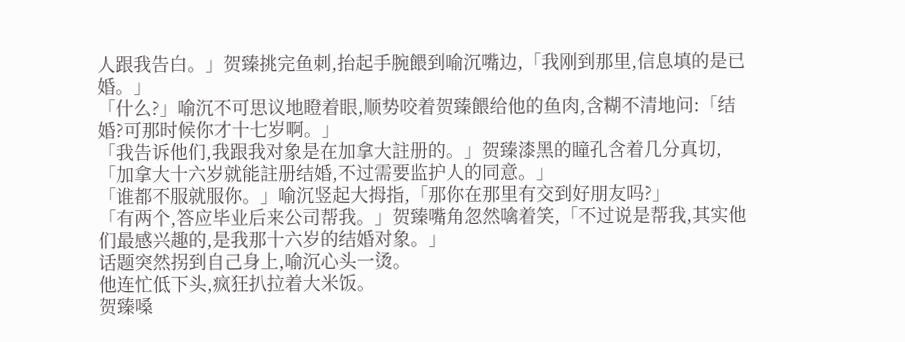人跟我告白。」贺臻挑完鱼刺,抬起手腕餵到喻沉嘴边,「我刚到那里,信息填的是已婚。」
「什么?」喻沉不可思议地瞪着眼,顺势咬着贺臻餵给他的鱼肉,含糊不清地问:「结婚?可那时候你才十七岁啊。」
「我告诉他们,我跟我对象是在加拿大註册的。」贺臻漆黑的瞳孔含着几分真切,「加拿大十六岁就能註册结婚,不过需要监护人的同意。」
「谁都不服就服你。」喻沉竖起大拇指,「那你在那里有交到好朋友吗?」
「有两个,答应毕业后来公司帮我。」贺臻嘴角忽然噙着笑,「不过说是帮我,其实他们最感兴趣的,是我那十六岁的结婚对象。」
话题突然拐到自己身上,喻沉心头一烫。
他连忙低下头,疯狂扒拉着大米饭。
贺臻嗓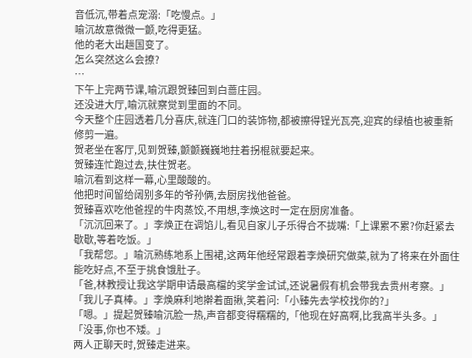音低沉,带着点宠溺:「吃慢点。」
喻沉故意微微一颤,吃得更猛。
他的老大出趟国变了。
怎么突然这么会撩?
…
下午上完两节课,喻沉跟贺臻回到白蔷庄园。
还没进大厅,喻沉就察觉到里面的不同。
今天整个庄园透着几分喜庆,就连门口的装饰物,都被擦得锃光瓦亮,迎宾的绿植也被重新修剪一遍。
贺老坐在客厅,见到贺臻,颤颤巍巍地拄着拐棍就要起来。
贺臻连忙跑过去,扶住贺老。
喻沉看到这样一幕,心里酸酸的。
他把时间留给阔别多年的爷孙俩,去厨房找他爸爸。
贺臻喜欢吃他爸捏的牛肉蒸饺,不用想,李焕这时一定在厨房准备。
「沉沉回来了。」李焕正在调馅儿,看见自家儿子乐得合不拢嘴:「上课累不累?你赶紧去歇歇,等着吃饭。」
「我帮您。」喻沉熟练地系上围裙,这两年他经常跟着李焕研究做菜,就为了将来在外面住能吃好点,不至于挑食饿肚子。
「爸,林教授让我这学期申请最高檔的奖学金试试,还说暑假有机会带我去贵州考察。」
「我儿子真棒。」李焕麻利地擀着面揪,笑着问:「小臻先去学校找你的?」
「嗯。」提起贺臻喻沉脸一热,声音都变得糯糯的,「他现在好高啊,比我高半头多。」
「没事,你也不矮。」
两人正聊天时,贺臻走进来。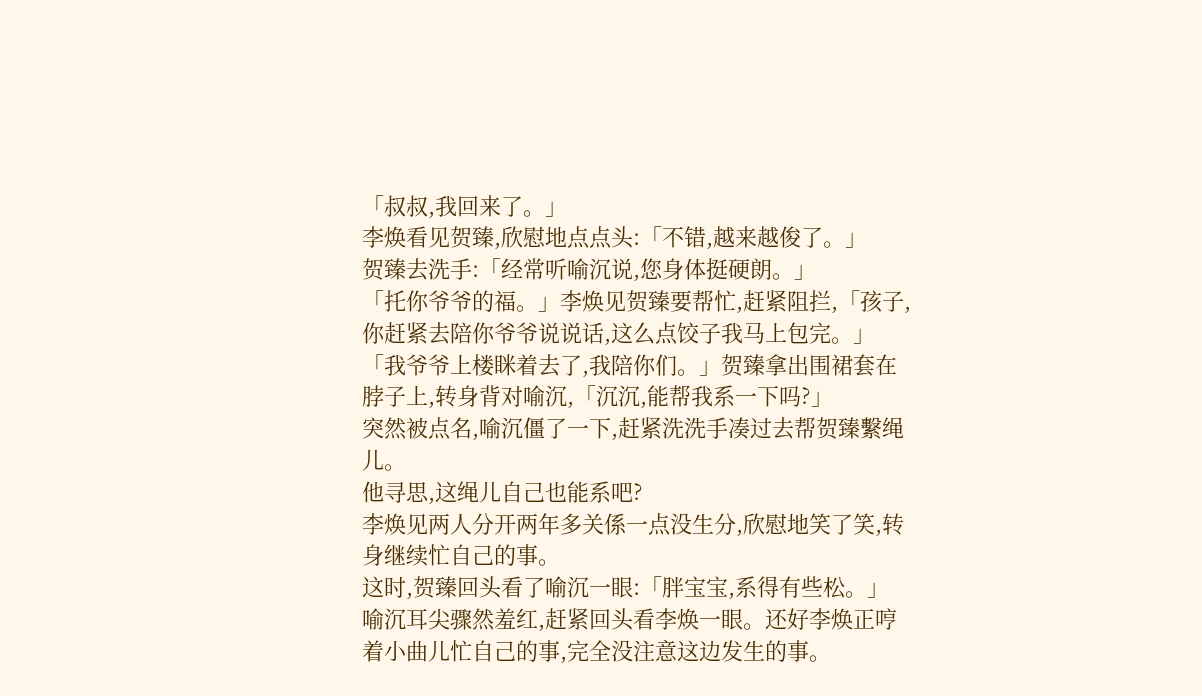「叔叔,我回来了。」
李焕看见贺臻,欣慰地点点头:「不错,越来越俊了。」
贺臻去洗手:「经常听喻沉说,您身体挺硬朗。」
「托你爷爷的福。」李焕见贺臻要帮忙,赶紧阻拦,「孩子,你赶紧去陪你爷爷说说话,这么点饺子我马上包完。」
「我爷爷上楼眯着去了,我陪你们。」贺臻拿出围裙套在脖子上,转身背对喻沉,「沉沉,能帮我系一下吗?」
突然被点名,喻沉僵了一下,赶紧洗洗手凑过去帮贺臻繫绳儿。
他寻思,这绳儿自己也能系吧?
李焕见两人分开两年多关係一点没生分,欣慰地笑了笑,转身继续忙自己的事。
这时,贺臻回头看了喻沉一眼:「胖宝宝,系得有些松。」
喻沉耳尖骤然羞红,赶紧回头看李焕一眼。还好李焕正哼着小曲儿忙自己的事,完全没注意这边发生的事。